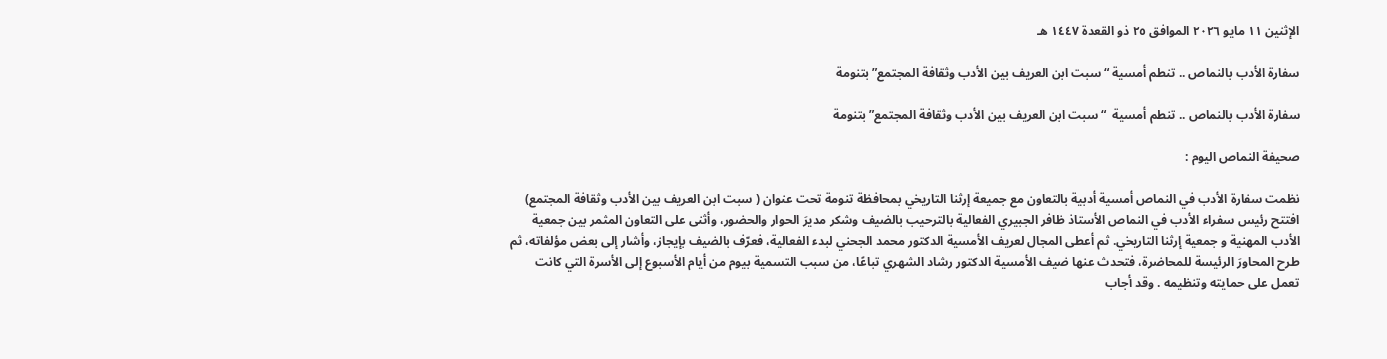الإثنين ١١ مايو ٢٠٢٦ الموافق ٢٥ ذو القعدة ١٤٤٧ هـ

سفارة الأدب بالنماص .. تنطم أمسية “سبت ابن العريف بين الأدب وثقافة المجتمع” بتنومة

سفارة الأدب بالنماص .. تنطم أمسية  “سبت ابن العريف بين الأدب وثقافة المجتمع” بتنومة

صحيفة النماص اليوم :

نظمت سفارة الأدب في النماص أمسية أدبية بالتعاون مع جميعة إرثنا التاريخي بمحافظة تنومة تحت عنوان ( سبت ابن العريف بين الأدب وثقافة المجتمع) افتتح رئيس سفراء الأدب في النماص الأستاذ ظافر الجبيري الفعالية بالترحيب بالضيف وشكر مديرَ الحوار والحضور، وأثنى على التعاون المثمر بين جمعية الأدب المهنية و جمعية إرثنا التاريخي. ثم أعطى المجال لعريف الأمسية الدكتور محمد الجحني لبدء الفعالية، فعرّف بالضيف بإيجاز، وأشار إلى بعض مؤلفاته، ثم طرح المحاورَ الرئيسة للمحاضرة، فتحدث عنها ضيف الأمسية الدكتور رشاد الشهري تباعًا، من سبب التسمية بيوم من أيام الأسبوع إلى الأسرة التي كانت تعمل على حمايته وتنظيمه . وقد أجاب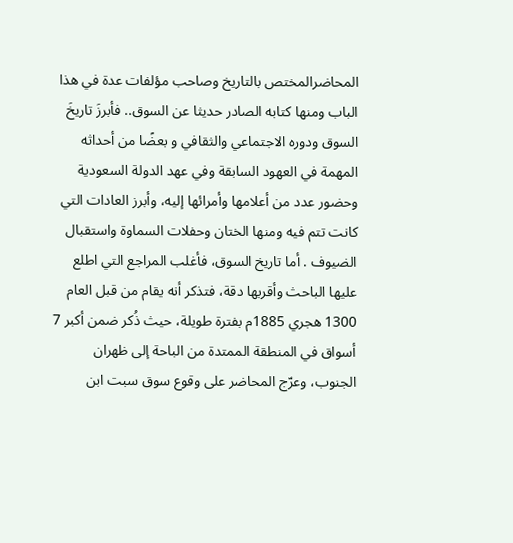المحاضرالمختص بالتاريخ وصاحب مؤلفات عدة في هذا الباب ومنها كتابه الصادر حديثا عن السوق.. فأبرزَ تاريخَ السوق ودوره الاجتماعي والثقافي و بعضًا من أحداثه المهمة في العهود السابقة وفي عهد الدولة السعودية وحضور عدد من أعلامها وأمرائها إليه، وأبرز العادات التي كانت تتم فيه ومنها الختان وحفلات السماوة واستقبال الضيوف . أما تاريخ السوق، فأغلب المراجع التي اطلع عليها الباحث وأقربها دقة، فتذكر أنه يقام من قبل العام 1300 هجري 1885م بفترة طويلة، حيث ذُكر ضمن أكبر 7 أسواق في المنطقة الممتدة من الباحة إلى ظهران الجنوب، وعرّج المحاضر على وقوع سوق سبت ابن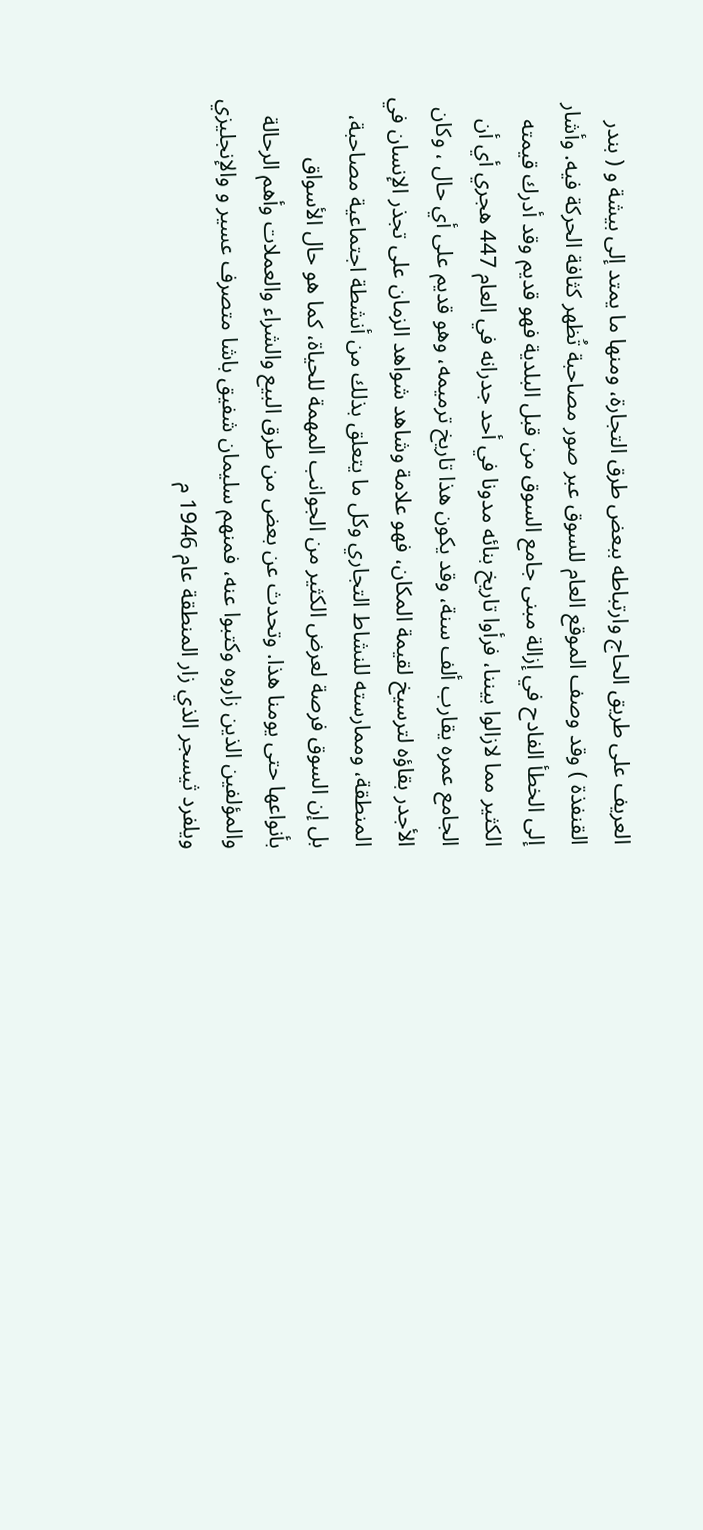العريف على طريق الحاج وارتباطه ببعض طرق التجارة، ومنها ما يمتد إلى بيشة و ( بندر القنفذة ) وقد وصف الموقع العام للسوق عبر صور مصاحبة تُظهر كثافة الحركة فيه. وأشار إلى الخطأ الفادح في إزالة مبنى جامع السوق من قبل البلدية فهو قديم وقد أدرك قيمته الكثير مما لازالوا بيننا، فرأوا تاريخ بنائه مدونا في أحد جدرانه في العام 447 هجري أي أن الجامع عمره يقارب ألف سنة، وقد يكون هذا تاريخ ترميمه، وهو قديم على أي حال ، وكان الأجدر بقاؤه لترسيخ لقيمة المكان، فهو علامة وشاهد شواهد الزمان على تجذر الإنسان في المنطقة، وممارسته للنشاط التجاري وكل ما يتعلق بذلك من أنشطة اجتماعية مصاحبة، بل إن السوق فرصة لعرض الكثير من الجوانب المهمة للحياة، كما هو حال الأسواق بأنواعها حتى يومنا هذا. وتحدث عن بعض من طرق البيع والشراء والعملات وأهم الرحالة والمؤلفين الذين زاروه وكتبوا عنه، فمنهم سليمان شفيق باشا متصرف عسير و والإنجليزي ويلفرد ثيسجر الذي زار المنطقة عام 1946 م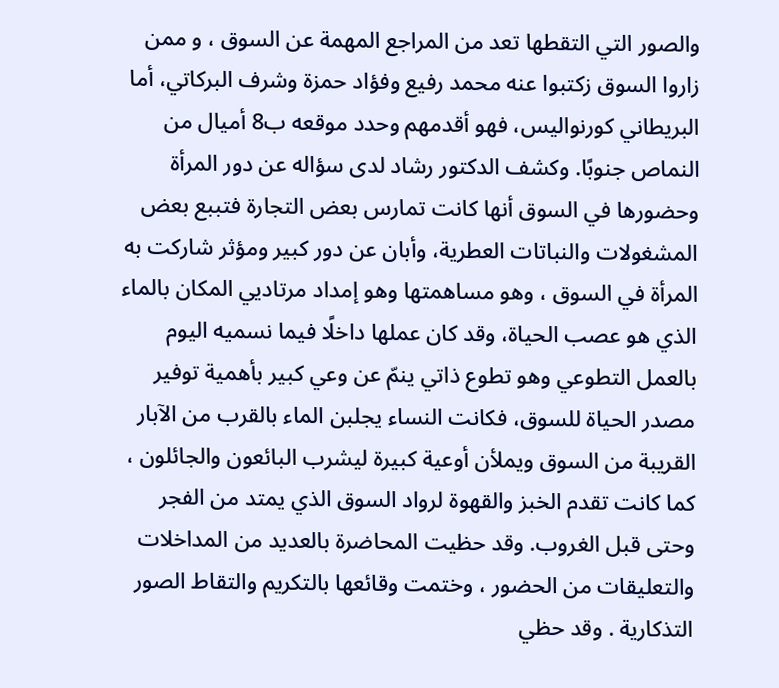والصور التي التقطها تعد من المراجع المهمة عن السوق ، و ممن زاروا السوق زكتبوا عنه محمد رفيع وفؤاد حمزة وشرف البركاتي، أما البريطاني كورنواليس، فهو أقدمهم وحدد موقعه ب8 أميال من النماص جنوبًا. وكشف الدكتور رشاد لدى سؤاله عن دور المرأة وحضورها في السوق أنها كانت تمارس بعض التجارة فتببع بعض المشغولات والنباتات العطرية، وأبان عن دور كبير ومؤثر شاركت به المرأة في السوق ، وهو مساهمتها وهو إمداد مرتاديي المكان بالماء الذي هو عصب الحياة، وقد كان عملها داخلًا فيما نسميه اليوم بالعمل التطوعي وهو تطوع ذاتي ينمّ عن وعي كبير بأهمية توفير مصدر الحياة للسوق، فكانت النساء يجلبن الماء بالقرب من الآبار القريبة من السوق ويملأن أوعية كبيرة ليشرب البائعون والجائلون ، كما كانت تقدم الخبز والقهوة لرواد السوق الذي يمتد من الفجر وحتى قبل الغروب. وقد حظيت المحاضرة بالعديد من المداخلات والتعليقات من الحضور ، وختمت وقائعها بالتكريم والتقاط الصور التذكارية . وقد حظي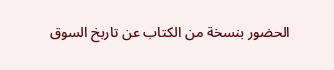الحضور بنسخة من الكتاب عن تاربخ السوق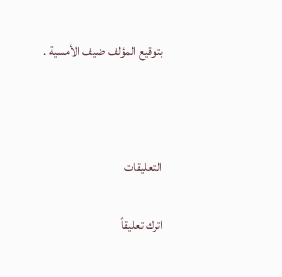بتوقيع المؤلف ضيف الأمسية .



التعليقات

اترك تعليقاً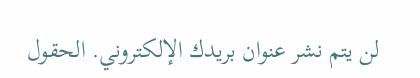لن يتم نشر عنوان بريدك الإلكتروني. الحقول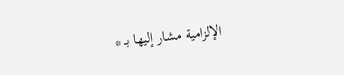الإلزامية مشار إليها بـ *